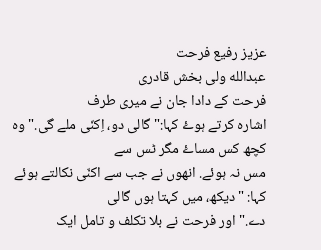عزیز رفیع فرحت
عبدالله ولی بخش قادری
فرحت کے دادا جان نے میری طرف
اشارہ کرتے ہوۓ کہا:"گالی دو، اِکنّی ملے گی." وہ کچھ کس مساۓ مگر ٹس سے
مس نہ ہوئے. انھوں نے جب سے اکنّی نکالتے ہوئے کہا: "دیکھ، میں کہتا ہوں گالی
دے." اور فرحت نے بلا تکلف و تامل ایک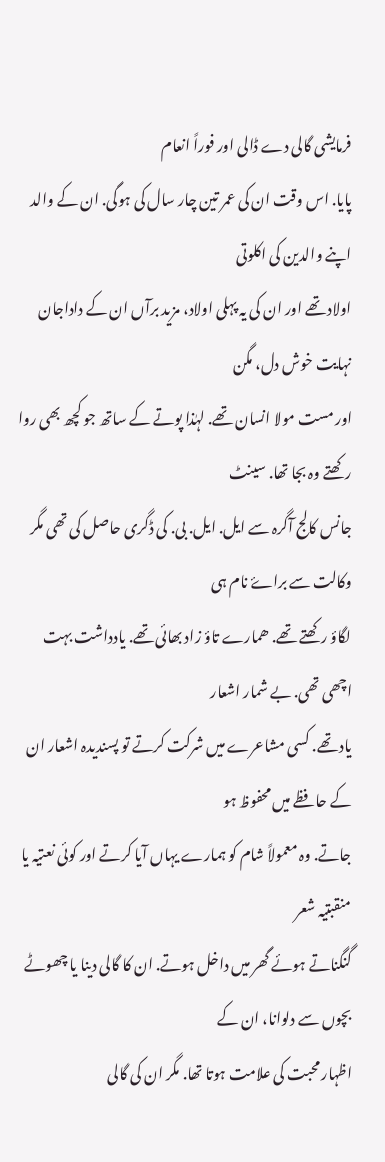فرمایشی گالی دے ڈالی اور فوراً انعام
پایا. اس وقت ان کی عمر تین چار سال کی ہوگی. ان کے والد اپنے والدین کی اکلوتی
اولاد تھے اور ان کی یہ پہلی اولاد، مزید برآں ان کے داداجان نہایت خوش دل، مگن
اور مست مولا انسان تھے. لہٰذا پوتے کے ساتھ جو کچھ بھی روا رکھتے وہ بجا تھا. سینٹ
جانس کالج آگرہ سے ایل. ایل. بی. کی ڈگری حاصل کی تھی مگر وکالت سے براۓ نام ہی
لگاؤ رکھتے تھے. ھمارے تاؤ زاد بھائی تھے. یادداشت بہت اچھی تھی. بے شمار اشعار
یاد تھے. کسی مشاعرے میں شرکت کرتے تو پسندیدہ اشعار ان کے حافظے میں محفوظ ہو
جاتے. وہ معمولاً شام کو ہمارے یہاں آیا کرتے اور کوئی نعتیہ یا منقبتیہ شعر
گنگناتے ہوئے گھر میں داخل ہوتے. ان کا گالی دینا یا چھوٹے بچوں سے دلوانا، ان کے
اظہار محبت کی علامت ہوتا تھا. مگر ان کی گالی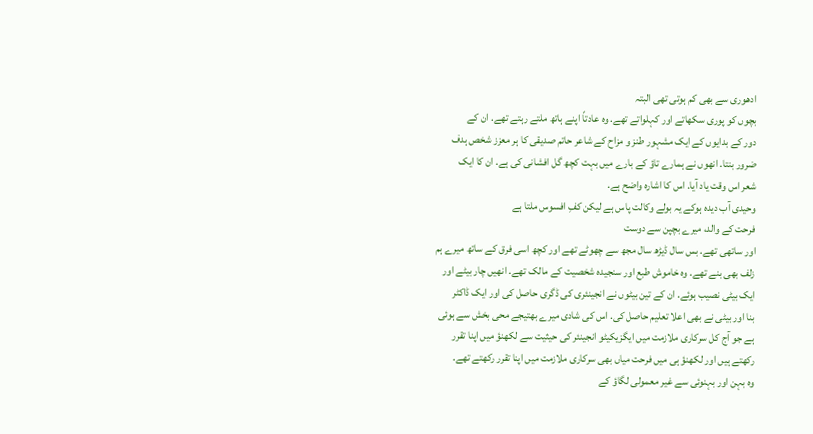ادھوری سے بھی کم ہوتی تھی البتہ
بچوں کو پوری سکھاتے اور کہلواتے تھے. وہ عادتاً اپنے ہاتھ ملتے رہتے تھے. ان کے
دور کے بدایوں کے ایک مشہور طنز و مزاح کے شاعر حاتم صدیقی کا ہر معزز شخص ہدف
ضرور بنتا. انھوں نے ہمارے تاؤ کے بارے میں بہت کچھ گل افشانی کی ہے. ان کا ایک
شعر اس وقت یاد آیا. اس کا اشارہ واضح ہے.
وحیدی آب دیدہ ہوکے یہ بولے وکالت پاس ہے لیکن کفِ افسوس ملتا ہے
فرحت کے والد، میرے بچپن سے دوست
اور ساتھی تھے. بس سال ڈیڑھ سال مجھ سے چھوٹے تھے اور کچھ اسی فرق کے ساتھ میرے ہم
زلف بھی بنے تھے. وہ خاموش طبع اور سنجیدہ شخصیت کے مالک تھے. انھیں چار بیٹے اور
ایک بیٹی نصیب ہوئے. ان کے تین بیٹوں نے انجینئری کی ڈگری حاصل کی اور ایک ڈاکٹر
بنا اور بیٹی نے بھی اعلا تعلیم حاصل کی. اس کی شادی میرے بھتیجے محی بخش سے ہوئی
ہے جو آج کل سرکاری ملازمت میں ایگزیکیٹو انجینئر کی حیثیت سے لکھنؤ میں اپنا تقرر
رکھتے ہیں اور لکھنؤ ہی میں فرحت میاں بھی سرکاری ملازمت میں اپنا تقرر رکھتے تھے.
وہ بہن اور بہنوئی سے غیر معمولی لگاؤ کے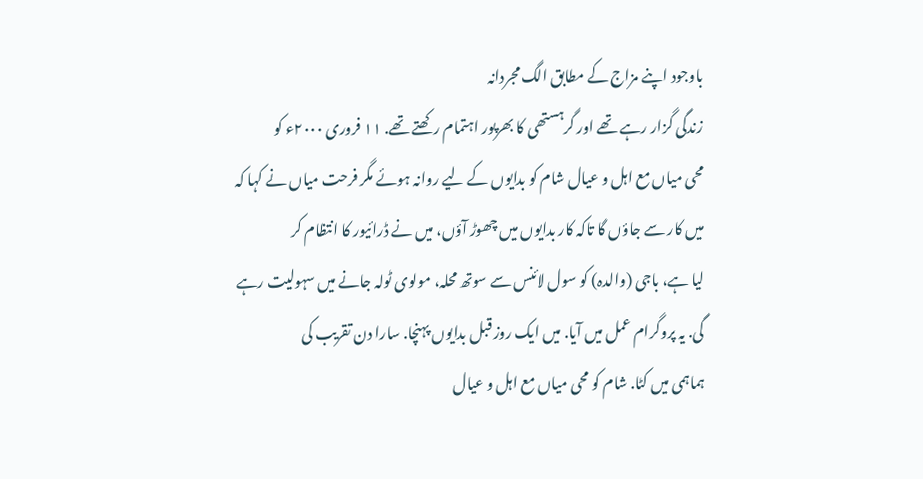باوجود اپنے مزاج کے مطابق الگ مجردانہ
زندگی گزار رہے تھے اور گرہستھی کا بھرپور اہتمام رکھتے تھے. ١١ فروری ٢٠٠٠ء کو
محی میاں مع اہل و عیال شام کو بدایوں کے لیے روانہ ہوئے مگر فرحت میاں نے کہا کہ
میں کار سے جاؤں گا تاکہ کار بدایوں میں چھوڑ آؤں، میں نے ڈرائیور کا انتظام کر
لیا ہے، باجی (والدہ) کو سول لائنس سے سوتھ محلہ، مولوی ٹولہ جانے میں سہولیت رہے
گی. یہ پروگرام عمل میں آیا. میں ایک روز قبل بدایوں پہنچا. سارا دن تقریب کی
ہماہمی میں کٹا. شام کو محی میاں مع اہل و عیال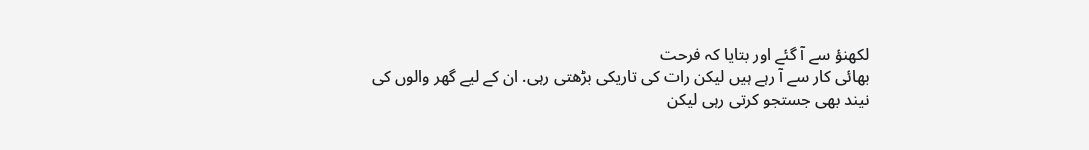لکھنؤ سے آ گئے اور بتایا کہ فرحت
بھائی کار سے آ رہے ہیں لیکن رات کی تاریکی بڑھتی رہی. ان کے لیے گھر والوں کی
نیند بھی جستجو کرتی رہی لیکن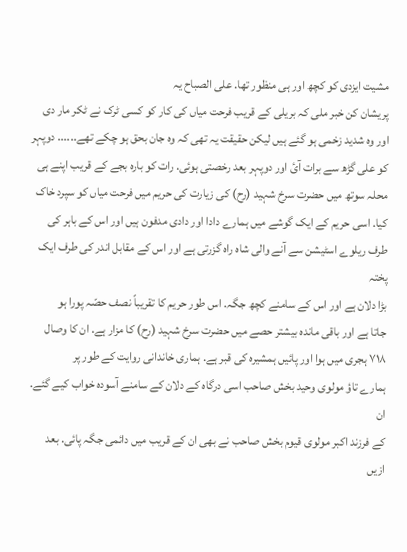مشیت ایزدی کو کچھ اور ہی منظور تھا. علی الصباح یہ
پریشان کن خبر ملی کہ بریلی کے قریب فرحت میاں کی کار کو کسی ٹرک نے ٹکر مار دی
اور وہ شدید زخمی ہو گئے ہیں لیکن حقیقت یہ تھی کہ وہ جان بحق ہو چکے تھے...... دوپہر
کو علی گڑھ سے برات آئ اور دوپہر بعد رخصتی ہوئی. رات کو بارہ بجے کے قریب اپنے ہی
محلہ سوتھ میں حضرت سرخ شہید (رح) کی زیارت کی حریم میں فرحت میاں کو سپرد خاک
کیا. اسی حریم کے ایک گوشے میں ہمارے دادا اور دادی مدفون ہیں اور اس کے باہر کی
طرف ریلوے اسٹیشن سے آنے والی شاہ راہ گزرتی ہے اور اس کے مقابل اندر کی طرف ایک پختہ
بڑا دلان ہے اور اس کے سامنے کچھ جگہ. اس طور حریم کا تقریباً نصف حصّہ پورا ہو
جاتا ہے اور باقی ماندہ بیشتر حصے میں حضرت سرخ شہید (رح) کا مزار ہے. ان کا وصال
٧١٨ ہجری میں ہوا اور پائیں ہمشیرہ کی قبر ہے. ہماری خاندانی روایت کے طور پر
ہمارے تاؤ مولوی وحید بخش صاحب اسی درگاہ کے دلان کے سامنے آسودہ خواب کیے گئے. ان
کے فرزند اکبر مولوی قیوم بخش صاحب نے بھی ان کے قریب میں دائمی جگہ پائی. بعد
ازیں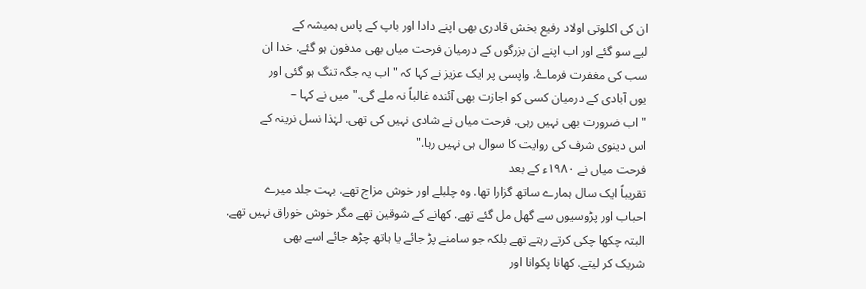ان کی اکلوتی اولاد رفیع بخش قادری بھی اپنے دادا اور باپ کے پاس ہمیشہ کے
لیے سو گئے اور اب اپنے ان بزرگوں کے درمیان فرحت میاں بھی مدفون ہو گئے. خدا ان
سب کی مغفرت فرماۓ. واپسی پر ایک عزیز نے کہا کہ "اب یہ جگہ تنگ ہو گئی اور
یوں آبادی کے درمیان کسی کو اجازت بھی آئندہ غالباً نہ ملے گی." میں نے کہا –
"اب ضرورت بھی نہیں رہی. فرحت میاں نے شادی نہیں کی تھی. لہٰذا نسل نرینہ کے
اس دینوی شرف کی روایت کا سوال ہی نہیں رہا."
فرحت میاں نے ١٩٨٠ء کے بعد
تقریباً ایک سال ہمارے ساتھ گزارا تھا. وہ چلبلے اور خوش مزاج تھے. بہت جلد میرے
احباب اور پڑوسیوں سے گھل مل گئے تھے. کھانے کے شوقین تھے مگر خوش خوراق نہیں تھے.
البتہ چکھا چکی کرتے رہتے تھے بلکہ جو سامنے پڑ جائے یا ہاتھ چڑھ جائے اسے بھی
شریک کر لیتے. کھانا پکوانا اور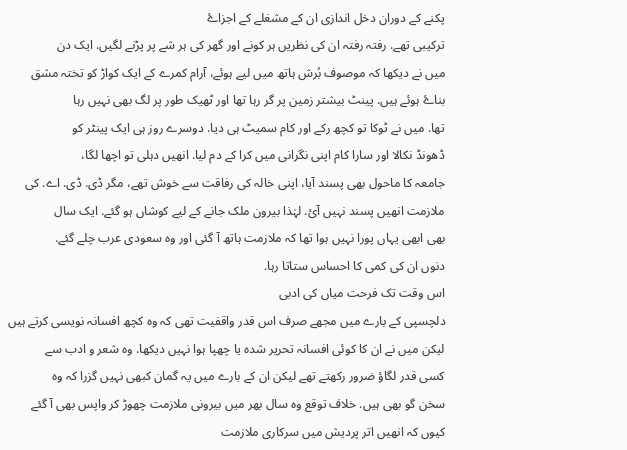پکنے کے دوران دخل اندازی ان کے مشغلے کے اجزاۓ
ترکیبی تھے. رفتہ رفتہ ان کی نظریں ہر کونے اور گھر کی ہر شے پر پڑنے لگیں. ایک دن
میں نے دیکھا کہ موصوف بُرش ہاتھ میں لیے ہوئے، آرام کمرے کے ایک کواڑ کو تختہ مشق
بناۓ ہوئے ہیں. پینٹ بیشتر زمین پر گر رہا تھا اور ٹھیک طور پر لگ بھی نہیں رہا
تھا. میں نے ٹوکا تو کچھ رکے اور کام سمیٹ ہی دیا. دوسرے روز ہی ایک پینٹر کو
ڈھونڈ نکالا اور سارا کام اپنی نگرانی میں کرا کے دم لیا. انھیں دہلی تو اچھا لگا،
جامعہ کا ماحول بھی پسند آیا، اپنی خالہ کی رفاقت سے خوش تھے، مگر ڈی. ڈی. اے. کی
ملازمت انھیں پسند نہیں آئ. لہٰذا بیرون ملک جانے کے لیے کوشاں ہو گئے. ایک سال
بھی ابھی یہاں پورا نہیں ہوا تھا کہ ملازمت ہاتھ آ گئی اور وہ سعودی عرب چلے گئے.
دنوں ان کی کمی کا احساس ستاتا رہا.
اس وقت تک فرحت میاں کی ادبی
دلچسپی کے بارے میں مجھے صرف اس قدر واقفیت تھی کہ وہ کچھ افسانہ نویسی کرتے ہیں
لیکن میں نے ان کا کوئی افسانہ تحریر شدہ یا چھپا ہوا نہیں دیکھا. وہ شعر و ادب سے
کسی قدر لگاؤ ضرور رکھتے تھے لیکن ان کے بارے میں یہ گمان کبھی نہیں گزرا کہ وہ
سخن گو بھی ہیں. خلاف توقع وہ سال بھر میں بیرونی ملازمت چھوڑ کر واپس بھی آ گئے
کیوں کہ انھیں اتر پردیش میں سرکاری ملازمت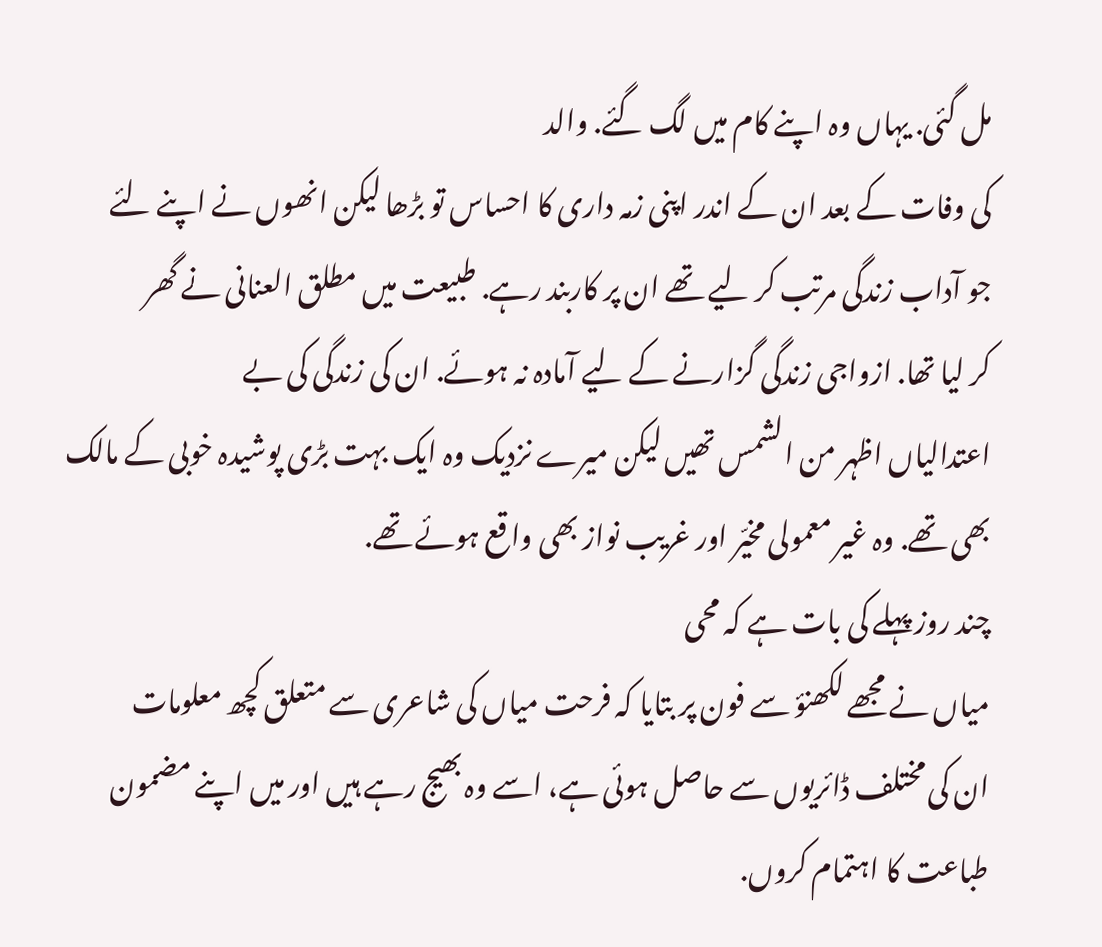مل گئی. یہاں وہ اپنے کام میں لگ گئے. والد
کی وفات کے بعد ان کے اندر اپنی زمہ داری کا احساس تو بڑھا لیکن انھوں نے اپنے لئے
جو آداب زندگی مرتب کر لیے تھے ان پر کاربند رہے. طبیعت میں مطلق العنانی نے گھر
کر لیا تھا. ازواجی زندگی گزارنے کے لیے آمادہ نہ ہوئے. ان کی زندگی کی بے
اعتدالیاں اظہر من الشمس تھیں لیکن میرے نزدیک وہ ایک بہت بڑی پوشیدہ خوبی کے مالک
بھی تھے. وہ غیر معمولی مخیّر اور غریب نواز بھی واقع ہوئے تھے.
چند روز پہلے کی بات ہے کہ محی
میاں نے مجھے لکھنؤ سے فون پر بتایا کہ فرحت میاں کی شاعری سے متعلق کچھ معلومات
ان کی مختلف ڈائریوں سے حاصل ہوئی ہے، اسے وہ بھیج رہے ہیں اور میں اپنے مضمون
طباعت کا اہتمام کروں.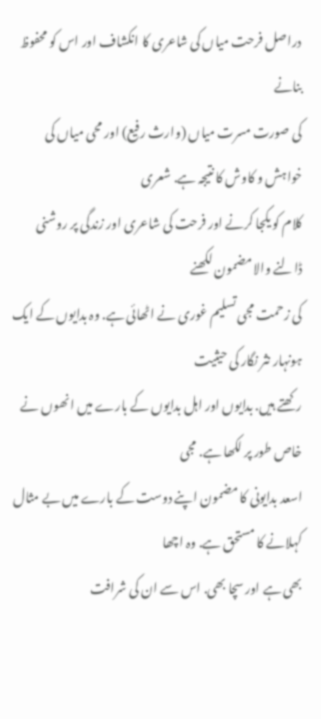دراصل فرحت میاں کی شاعری کا انکشاف اور اس کو محفوظ بنانے
کی صورت مسرت میاں (وارث رفیع) اور محی میاں کی خواہش و کاوش کا نتیجہ ہے. شعری
کلام کو یکجا کرنے اور فرحت کی شاعری اور زندگی پر روشنی ڈالنے والا مضمون لکھنے
کی زحمت مجی تسلیم غوری نے اٹھائی ہے. وہ بدایوں کے ایک ہونہار نثر نگار کی حیثیت
رکھتے ہیں. بدایوں اور اہل بدایوں کے بارے میں انھوں نے خاص طور پر لکھا ہے. مجی
اسعد بدایونی کا مضمون اپنے دوست کے بارے میں بے مثال کہلانے کا مستحق ہے. وہ اچھا
بھی ہے اور سچا بھی. اس سے ان کی شرافت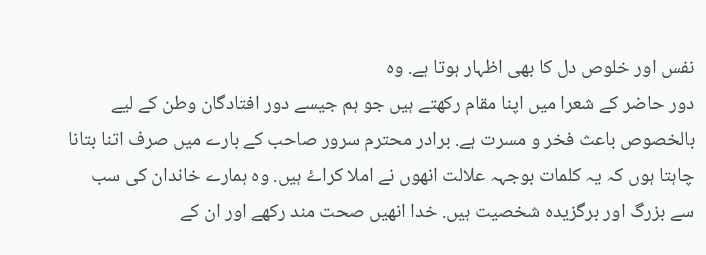نفس اور خلوص دل کا بھی اظہار ہوتا ہے. وہ
دور حاضر کے شعرا میں اپنا مقام رکھتے ہیں جو ہم جیسے دور افتادگان وطن کے لیے
بالخصوص باعث فخر و مسرت ہے. برادر محترم سرور صاحب کے بارے میں صرف اتنا بتانا
چاہتا ہوں کہ یہ کلمات بوجہہ علالت انھوں نے املا کراۓ ہیں. وہ ہمارے خاندان کی سب
سے بزرگ اور برگزیدہ شخصیت ہیں. خدا انھیں صحت مند رکھے اور ان کے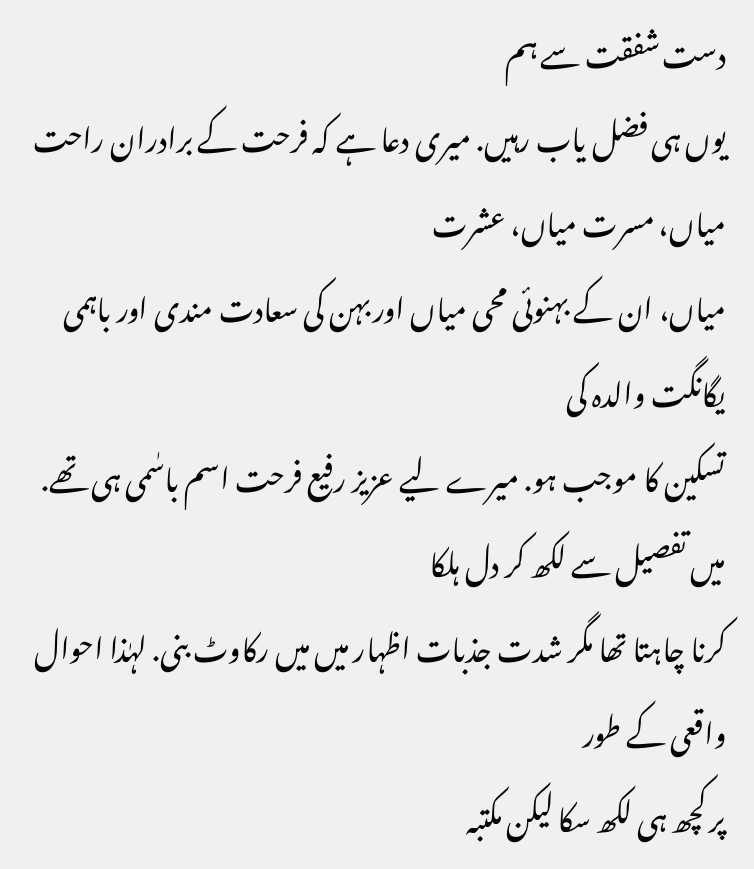دست شفقت سے ہم
یوں ہی فضل یاب رہیں. میری دعا ہے کہ فرحت کے برادران راحت میاں، مسرت میاں، عشرت
میاں، ان کے بہنوئی محی میاں اور بہن کی سعادت مندی اور باہمی یگانگت والدہ کی
تسکین کا موجب ہو. میرے لیے عزیز رفیع فرحت اسم باسٰمی ہی تھے.
میں تفصیل سے لکھ کر دل ہلکا
کرنا چاہتا تھا مگر شدت جذبات اظہار میں میں رکاوٹ بنی. لہٰذا احوال واقعی کے طور
پر کچھ ہی لکھ سکا لیکن مکتبہ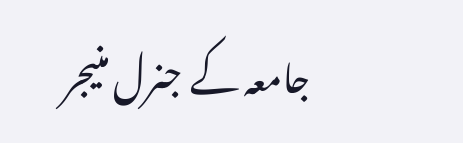جامعہ کے جنرل منیجر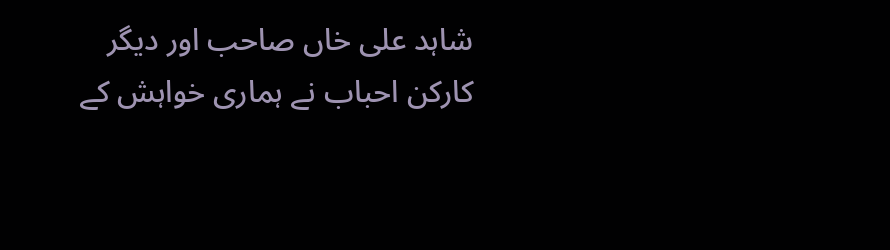شاہد علی خاں صاحب اور دیگر
کارکن احباب نے ہماری خواہش کے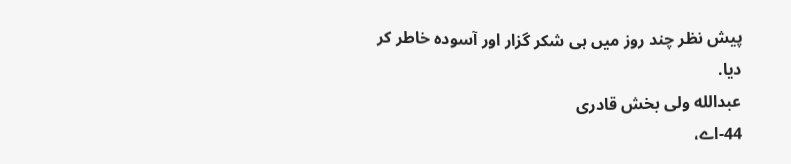پیش نظر چند روز میں ہی شکر گزار اور آسودہ خاطر کر
دیا.
عبدالله ولی بخش قادری
44-اے،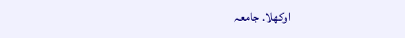اوکھلا. جامعہ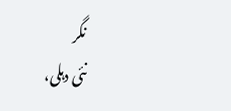نگر
نئی دہلی،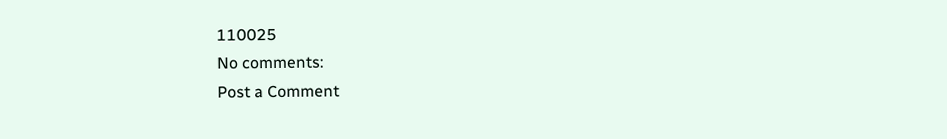110025
No comments:
Post a Comment